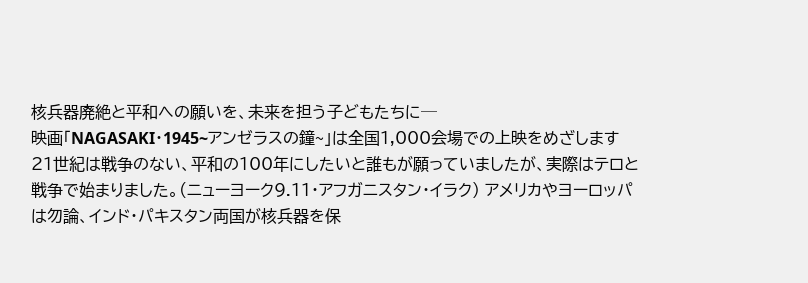核兵器廃絶と平和への願いを、未来を担う子どもたちに─
映画「NAGASAKI・1945~アンゼラスの鐘~」は全国1,000会場での上映をめざします
21世紀は戦争のない、平和の100年にしたいと誰もが願っていましたが、実際はテロと戦争で始まりました。(ニューヨーク9.11・アフガニスタン・イラク) アメリカやヨーロッパは勿論、インド・パキスタン両国が核兵器を保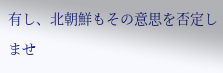有し、北朝鮮もその意思を否定しませ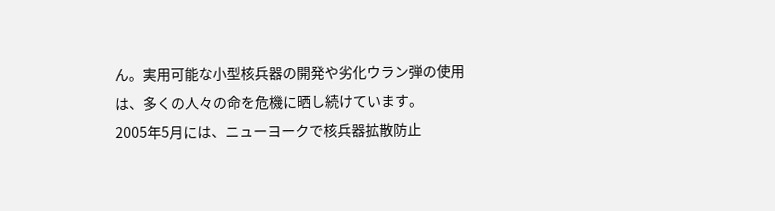ん。実用可能な小型核兵器の開発や劣化ウラン弾の使用は、多くの人々の命を危機に晒し続けています。
2005年5月には、ニューヨークで核兵器拡散防止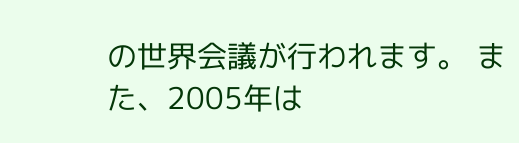の世界会議が行われます。 また、2005年は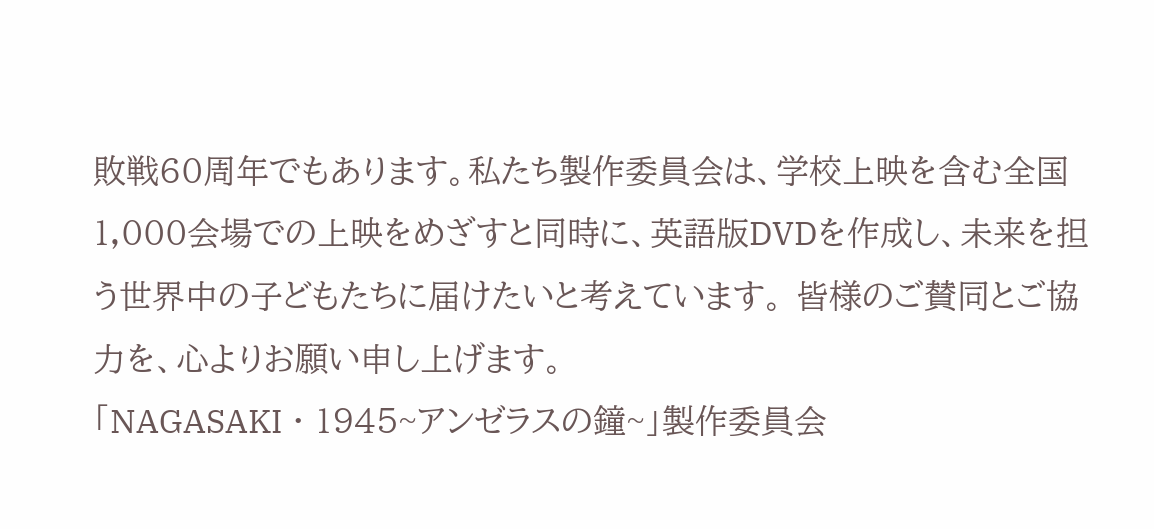敗戦60周年でもあります。私たち製作委員会は、学校上映を含む全国1,000会場での上映をめざすと同時に、英語版DVDを作成し、未来を担う世界中の子どもたちに届けたいと考えています。 皆様のご賛同とご協力を、心よりお願い申し上げます。
「NAGASAKI ・ 1945~アンゼラスの鐘~」製作委員会